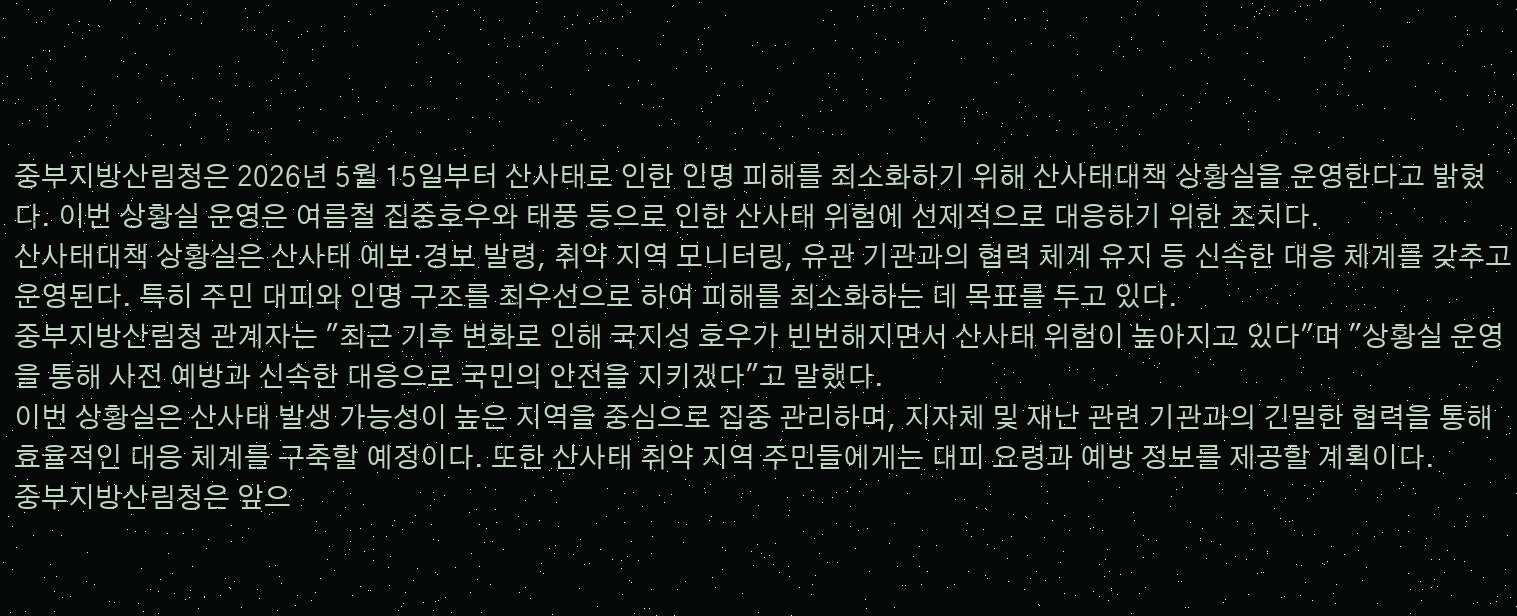중부지방산림청은 2026년 5월 15일부터 산사태로 인한 인명 피해를 최소화하기 위해 산사태대책 상황실을 운영한다고 밝혔다. 이번 상황실 운영은 여름철 집중호우와 태풍 등으로 인한 산사태 위험에 선제적으로 대응하기 위한 조치다.
산사태대책 상황실은 산사태 예보·경보 발령, 취약 지역 모니터링, 유관 기관과의 협력 체계 유지 등 신속한 대응 체계를 갖추고 운영된다. 특히 주민 대피와 인명 구조를 최우선으로 하여 피해를 최소화하는 데 목표를 두고 있다.
중부지방산림청 관계자는 "최근 기후 변화로 인해 국지성 호우가 빈번해지면서 산사태 위험이 높아지고 있다"며 "상황실 운영을 통해 사전 예방과 신속한 대응으로 국민의 안전을 지키겠다"고 말했다.
이번 상황실은 산사태 발생 가능성이 높은 지역을 중심으로 집중 관리하며, 지자체 및 재난 관련 기관과의 긴밀한 협력을 통해 효율적인 대응 체계를 구축할 예정이다. 또한 산사태 취약 지역 주민들에게는 대피 요령과 예방 정보를 제공할 계획이다.
중부지방산림청은 앞으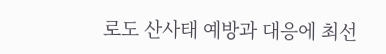로도 산사태 예방과 대응에 최선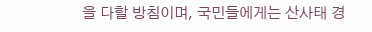을 다할 방침이며, 국민들에게는 산사태 경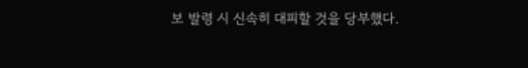보 발령 시 신속히 대피할 것을 당부했다.